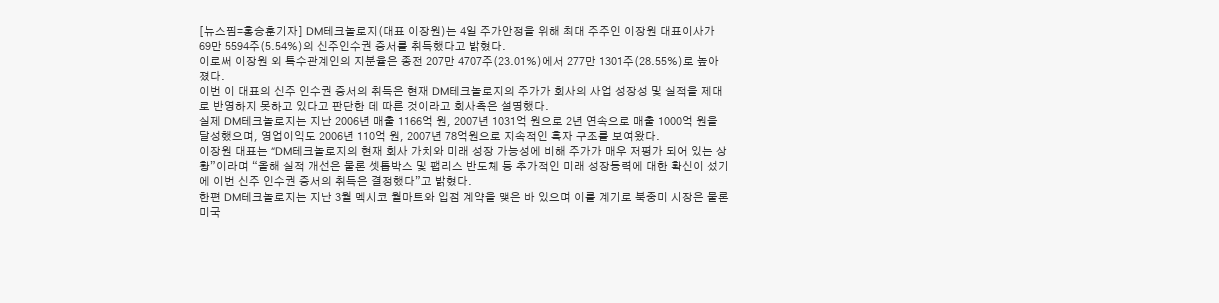[뉴스핌=홍승훈기자] DM테크놀로지(대표 이장원)는 4일 주가안정을 위해 최대 주주인 이장원 대표이사가 69만 5594주(5.54%)의 신주인수권 증서를 취득했다고 밝혔다.
이로써 이장원 외 특수관계인의 지분율은 종전 207만 4707주(23.01%)에서 277만 1301주(28.55%)로 높아졌다.
이번 이 대표의 신주 인수권 증서의 취득은 현재 DM테크놀로지의 주가가 회사의 사업 성장성 및 실적을 제대로 반영하지 못하고 있다고 판단한 데 따른 것이라고 회사측은 설명했다.
실제 DM테크놀로지는 지난 2006년 매출 1166억 원, 2007년 1031억 원으로 2년 연속으로 매출 1000억 원을 달성했으며, 영업이익도 2006년 110억 원, 2007년 78억원으로 지속적인 흑자 구조를 보여왔다.
이장원 대표는 “DM테크놀로지의 현재 회사 가치와 미래 성장 가능성에 비해 주가가 매우 저평가 되어 있는 상황”이라며 “올해 실적 개선은 물론 셋톱박스 및 팹리스 반도체 등 추가적인 미래 성장동력에 대한 확신이 섰기에 이번 신주 인수권 증서의 취득은 결정했다”고 밝혔다.
한편 DM테크놀로지는 지난 3월 멕시코 월마트와 입점 계약을 맺은 바 있으며 이를 계기로 북중미 시장은 물론 미국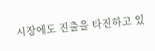시장에도 진출을 타진하고 있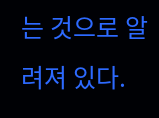는 것으로 알려져 있다.